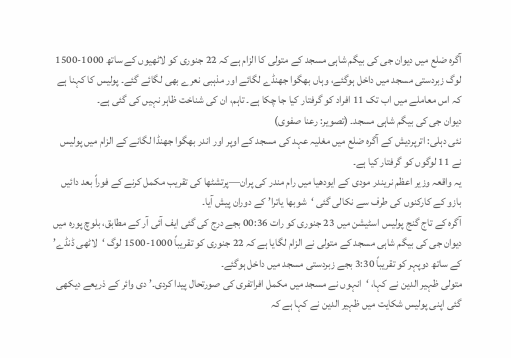آگرہ ضلع میں دیوان جی کی بیگم شاہی مسجد کے متولی کا الزام ہے کہ 22 جنوری کو لاٹھیوں کے ساتھ 1000-1500 لوگ زبردستی مسجد میں داخل ہوگئے، وہاں بھگوا جھنڈے لگائے اور مذہبی نعرے بھی لگائے گئے۔ پولیس کا کہنا ہے کہ اس معاملے میں اب تک 11 افراد کو گرفتار کیا جا چکا ہے۔ تاہم، ان کی شناخت ظاہر نہیں کی گئی ہے۔
دیوان جی کی بیگم شاہی مسجد۔ (تصویر: رعنا صفوی)
نئی دہلی: اترپردیش کے آگرہ ضلع میں مغلیہ عہد کی مسجد کے اوپر اور اندر بھگوا جھنڈا لگانے کے الزام میں پولیس نے 11 لوگوں کو گرفتار کیا ہے۔
یہ واقعہ وزیر اعظم نریندر مودی کے ایودھیا میں رام مندر کی پران—پرتشٹھا کی تقریب مکمل کرنے کے فوراً بعد دائیں بازو کے کارکنوں کی طرف سے نکالی گئی ‘شوبھا یاترا’ کے دوران پیش آیا۔
آگرہ کے تاج گنج پولیس اسٹیشن میں 23 جنوری کو رات 00:36 بجے درج کی گئی ایف آئی آر کے مطابق، بلوچ پورہ میں دیوان جی کی بیگم شاہی مسجد کے متولی نے الزام لگایا ہے کہ 22 جنوری کو تقریباً 1000-1500 لوگ ‘لاٹھی ڈنڈے’ کے ساتھ دوپہر کو تقریباً 3:30 بجے زبردستی مسجد میں داخل ہوگئے۔
متولی ظہیر الدین نے کہا، ‘انہوں نے مسجد میں مکمل افراتفری کی صورتحال پیدا کردی۔’ دی وائر کے ذریعے دیکھی گئی اپنی پولیس شکایت میں ظہیر الدین نے کہا ہے کہ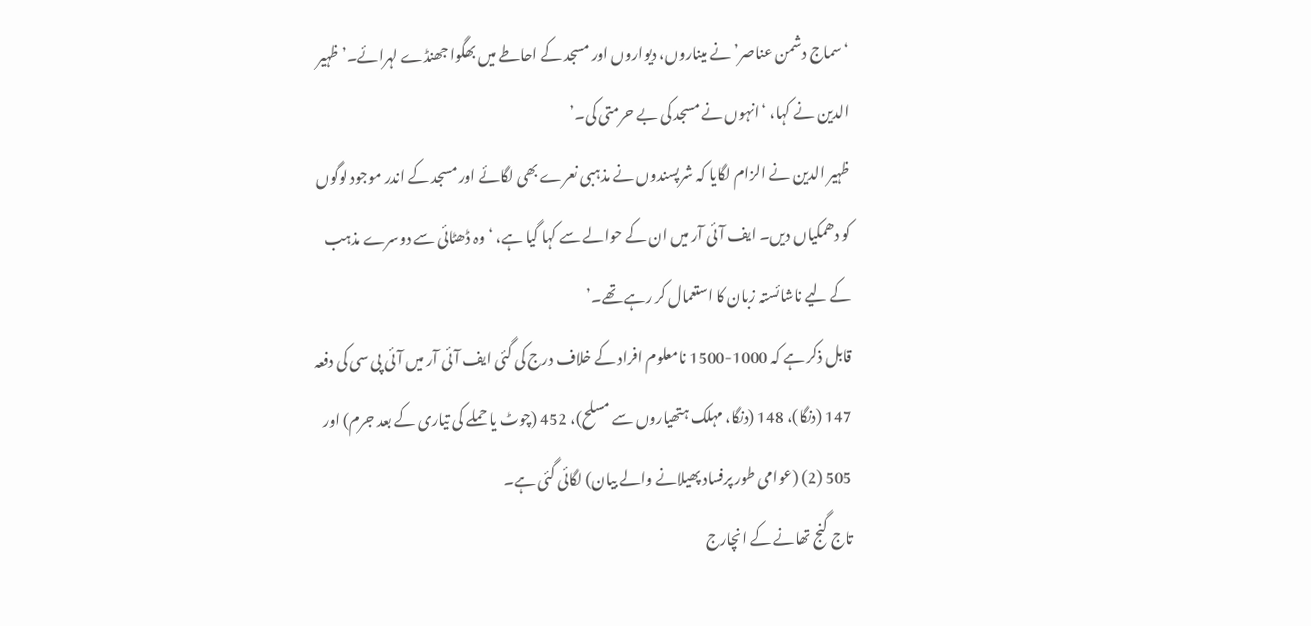‘سماج دشمن عناصر’ نے میناروں، دیواروں اور مسجد کے احاطے میں بھگوا جھنڈے لہرائے۔’ ظہیر الدین نے کہا، ‘انہوں نے مسجد کی بے حرمتی کی۔’
ظہیر الدین نے الزام لگایا کہ شرپسندوں نے مذہبی نعرے بھی لگائے اور مسجد کے اندر موجود لوگوں کو دھمکیاں دیں۔ ایف آئی آر میں ان کے حوالے سے کہا گیا ہے، ‘وہ ڈھٹائی سے دوسرے مذہب کے لیے ناشائستہ زبان کا استعمال کر رہے تھے۔’
قابل ذکر ہے کہ 1000-1500 نامعلوم افراد کے خلاف درج کی گئی ایف آئی آر میں آئی پی سی کی دفعہ 147 (دنگا)، 148 (دنگا، مہلک ہتھیاروں سے مسلح)، 452 (چوٹ یا حملے کی تیاری کے بعد جرم) اور 505 (2) (عوامی طور پرفساد پھیلانے والے بیان) لگائی گئی ہے۔
تاج گنج تھانے کے انچارج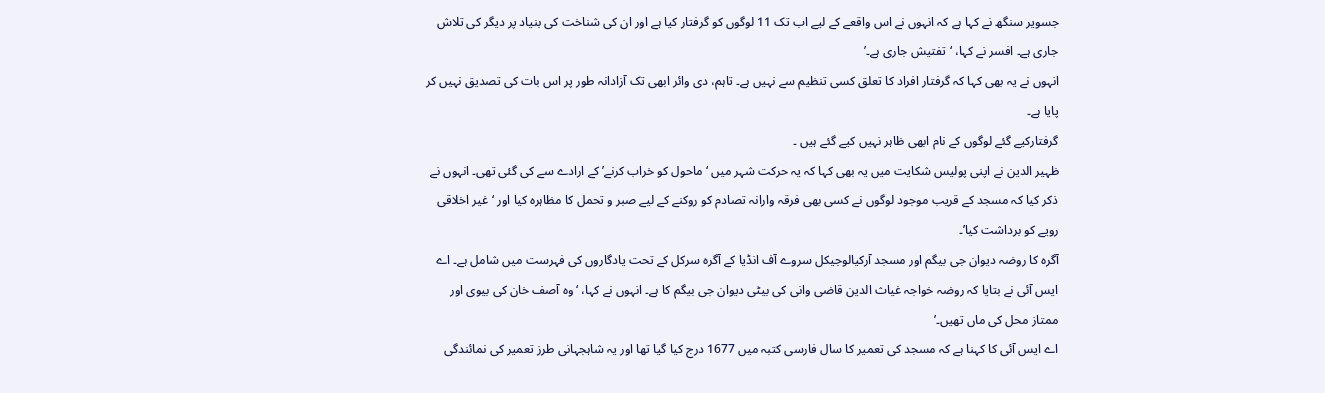جسویر سنگھ نے کہا ہے کہ انہوں نے اس واقعے کے لیے اب تک 11 لوگوں کو گرفتار کیا ہے اور ان کی شناخت کی بنیاد پر دیگر کی تلاش جاری ہے۔ افسر نے کہا، ‘تفتیش جاری ہے۔’
انہوں نے یہ بھی کہا کہ گرفتار افراد کا تعلق کسی تنظیم سے نہیں ہے۔ تاہم، دی وائر ابھی تک آزادانہ طور پر اس بات کی تصدیق نہیں کر پایا ہے۔
گرفتارکیے گئے لوگوں کے نام ابھی ظاہر نہیں کیے گئے ہیں ۔
ظہیر الدین نے اپنی پولیس شکایت میں یہ بھی کہا کہ یہ حرکت شہر میں ‘ماحول کو خراب کرنے’ کے ارادے سے کی گئی تھی۔ انہوں نے ذکر کیا کہ مسجد کے قریب موجود لوگوں نے کسی بھی فرقہ وارانہ تصادم کو روکنے کے لیے صبر و تحمل کا مظاہرہ کیا اور ‘غیر اخلاقی رویے کو برداشت کیا’۔
آگرہ کا روضہ دیوان جی بیگم اور مسجد آرکیالوجیکل سروے آف انڈیا کے آگرہ سرکل کے تحت یادگاروں کی فہرست میں شامل ہے۔ اے ایس آئی نے بتایا کہ روضہ خواجہ غیاث الدین قاضی وانی کی بیٹی دیوان جی بیگم کا ہے۔ انہوں نے کہا، ‘وہ آصف خان کی بیوی اور ممتاز محل کی ماں تھیں۔’
اے ایس آئی کا کہنا ہے کہ مسجد کی تعمیر کا سال فارسی کتبہ میں 1677 درج کیا گیا تھا اور یہ شاہجہانی طرز تعمیر کی نمائندگی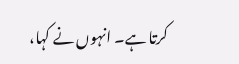کرتا ہے۔ انہوں نے کہا،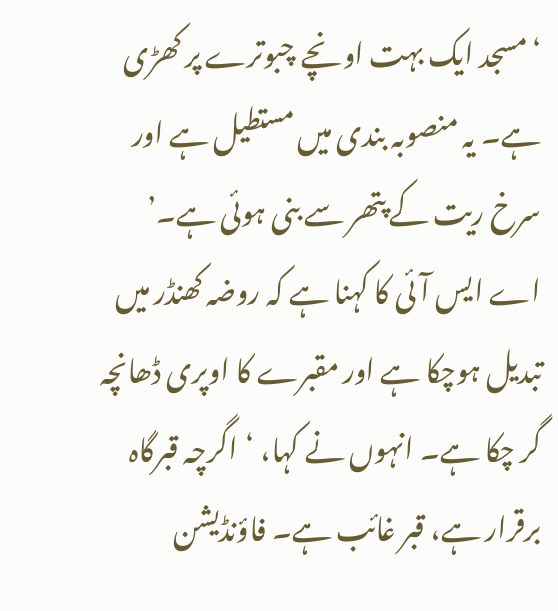‘مسجد ایک بہت اونچے چبوترے پر کھڑی ہے۔ یہ منصوبہ بندی میں مستطیل ہے اور سرخ ریت کے پتھر سے بنی ہوئی ہے۔’
اے ایس آئی کا کہنا ہے کہ روضہ کھنڈر میں تبدیل ہوچکا ہے اور مقبرے کا اوپری ڈھانچہ گر چکا ہے۔ انہوں نے کہا، ‘اگرچہ قبرگاہ برقرار ہے، قبر غائب ہے۔ فاؤنڈیشن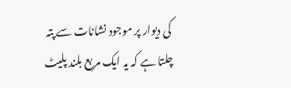کی دیوار پر موجود نشانات سے پتہ چلتا ہے کہ یہ ایک مربع بلند پلیٹ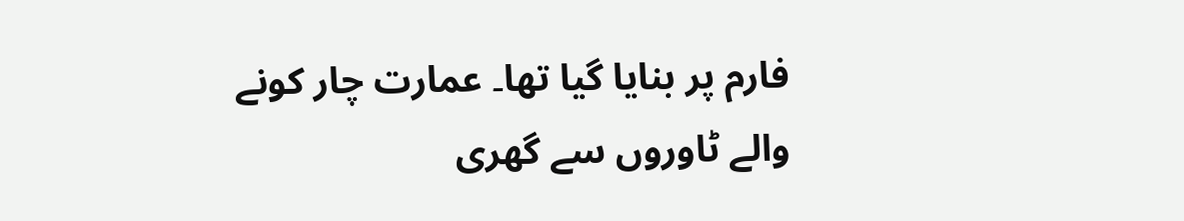فارم پر بنایا گیا تھا۔ عمارت چار کونے والے ٹاوروں سے گھری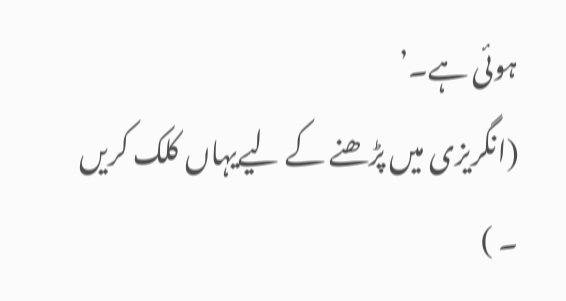ہوئی ہے۔’
(انگریزی میں پڑھنے کے لیےیہاں کلک کریں ۔ )